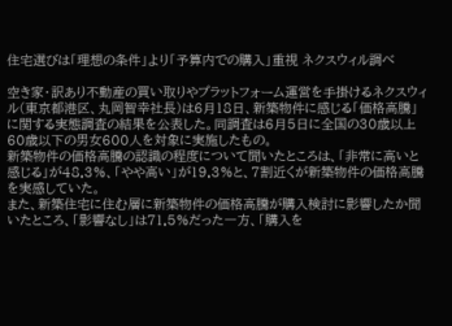住宅選びは「理想の条件」より「予算内での購入」重視 ネクスウィル調べ

空き家・訳あり不動産の買い取りやプラットフォーム運営を手掛けるネクスウィル(東京都港区、丸岡智幸社長)は6月18日、新築物件に感じる「価格高騰」に関する実態調査の結果を公表した。同調査は6月5日に全国の30歳以上60歳以下の男女600人を対象に実施したもの。
新築物件の価格高騰の認識の程度について聞いたところは、「非常に高いと感じる」が48.3%、「やや高い」が19.3%と、7割近くが新築物件の価格高騰を実感していた。
また、新築住宅に住む層に新築物件の価格高騰が購入検討に影響したか聞いたところ、「影響なし」は71.5%だった一方、「購入を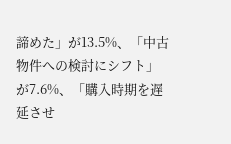諦めた」が13.5%、「中古物件への検討にシフト」が7.6%、「購入時期を遅延させ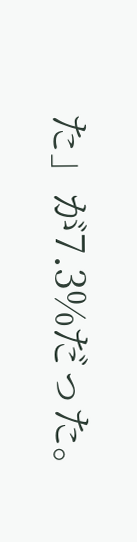た」が7.3%だった。